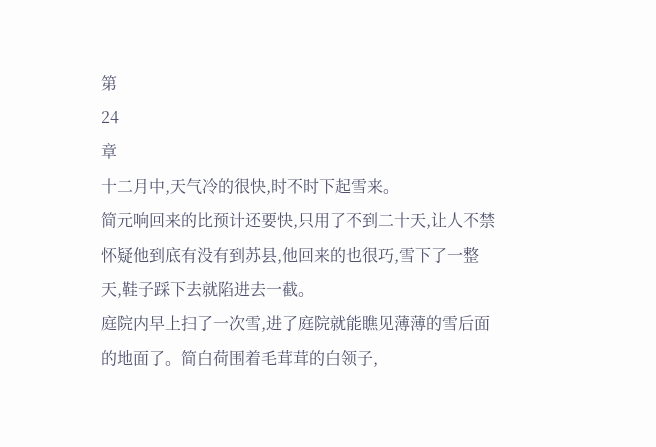第
24
章
十二月中,天气冷的很快,时不时下起雪来。
简元响回来的比预计还要快,只用了不到二十天,让人不禁怀疑他到底有没有到苏县,他回来的也很巧,雪下了一整天,鞋子踩下去就陷进去一截。
庭院内早上扫了一次雪,进了庭院就能瞧见薄薄的雪后面的地面了。简白荷围着毛茸茸的白领子,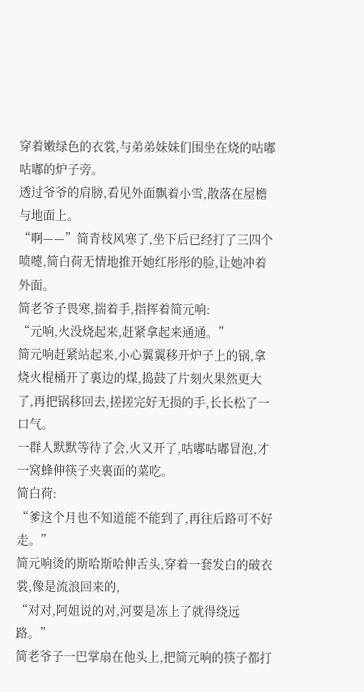穿着嫩绿色的衣裳,与弟弟妹妹们围坐在烧的咕嘟咕嘟的炉子旁。
透过爷爷的肩膀,看见外面飘着小雪,散落在屋檐与地面上。
“啊——”简青枝风寒了,坐下后已经打了三四个喷嚏,简白荷无情地推开她红彤彤的脸,让她冲着外面。
简老爷子畏寒,揣着手,指挥着简元响:
“元响,火没烧起来,赶紧拿起来通通。”
简元响赶紧站起来,小心翼翼移开炉子上的锅,拿烧火棍桶开了裏边的煤,捣鼓了片刻火果然更大了,再把锅移回去,搓搓完好无损的手,长长松了一口气。
一群人默默等待了会,火又开了,咕嘟咕嘟冒泡,才一窝蜂伸筷子夹裏面的菜吃。
简白荷:
“爹这个月也不知道能不能到了,再往后路可不好走。”
简元响烫的斯哈斯哈伸舌头,穿着一套发白的破衣裳,像是流浪回来的,
“对对,阿姐说的对,河要是冻上了就得绕远路。”
简老爷子一巴掌扇在他头上,把简元响的筷子都打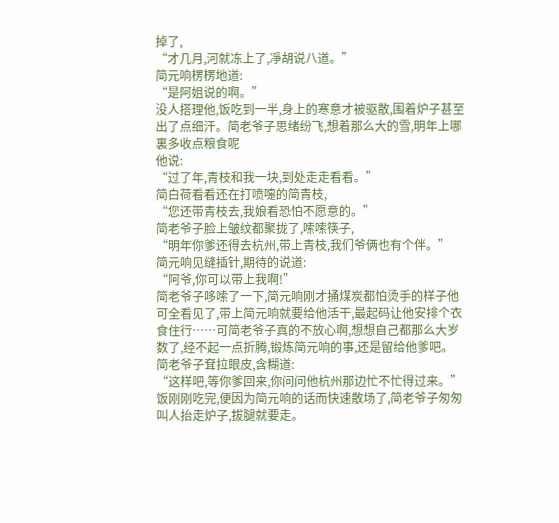掉了,
“才几月,河就冻上了,凈胡说八道。”
简元响楞楞地道:
“是阿姐说的啊。”
没人搭理他,饭吃到一半,身上的寒意才被驱散,围着炉子甚至出了点细汗。简老爷子思绪纷飞,想着那么大的雪,明年上哪裏多收点粮食呢
他说:
“过了年,青枝和我一块,到处走走看看。”
简白荷看看还在打喷嚏的简青枝,
“您还带青枝去,我娘看恐怕不愿意的。”
简老爷子脸上皱纹都聚拢了,嗦嗦筷子,
“明年你爹还得去杭州,带上青枝,我们爷俩也有个伴。”
简元响见缝插针,期待的说道:
“阿爷,你可以带上我啊!”
简老爷子哆嗦了一下,简元响刚才捅煤炭都怕烫手的样子他可全看见了,带上简元响就要给他活干,最起码让他安排个衣食住行……可简老爷子真的不放心啊,想想自己都那么大岁数了,经不起一点折腾,锻炼简元响的事,还是留给他爹吧。
简老爷子耷拉眼皮,含糊道:
“这样吧,等你爹回来,你问问他杭州那边忙不忙得过来。”
饭刚刚吃完,便因为简元响的话而快速散场了,简老爷子匆匆叫人抬走炉子,拔腿就要走。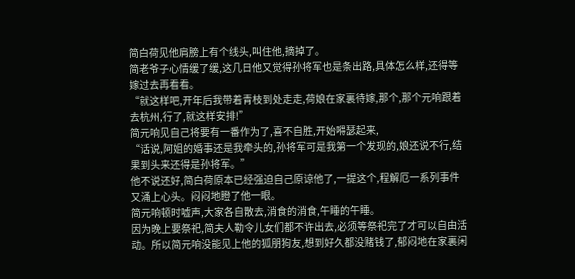简白荷见他肩膀上有个线头,叫住他,摘掉了。
简老爷子心情缓了缓,这几日他又觉得孙将军也是条出路,具体怎么样,还得等嫁过去再看看。
“就这样吧,开年后我带着青枝到处走走,荷娘在家裏待嫁,那个,那个元响跟着去杭州,行了,就这样安排!”
简元响见自己将要有一番作为了,喜不自胜,开始嘚瑟起来,
“话说,阿姐的婚事还是我牵头的,孙将军可是我第一个发现的,娘还说不行,结果到头来还得是孙将军。”
他不说还好,简白荷原本已经强迫自己原谅他了,一提这个,程解厄一系列事件又涌上心头。闷闷地瞪了他一眼。
简元响顿时嘘声,大家各自散去,消食的消食,午睡的午睡。
因为晚上要祭祀,简夫人勒令儿女们都不许出去,必须等祭祀完了才可以自由活动。所以简元响没能见上他的狐朋狗友,想到好久都没赌钱了,郁闷地在家裏闲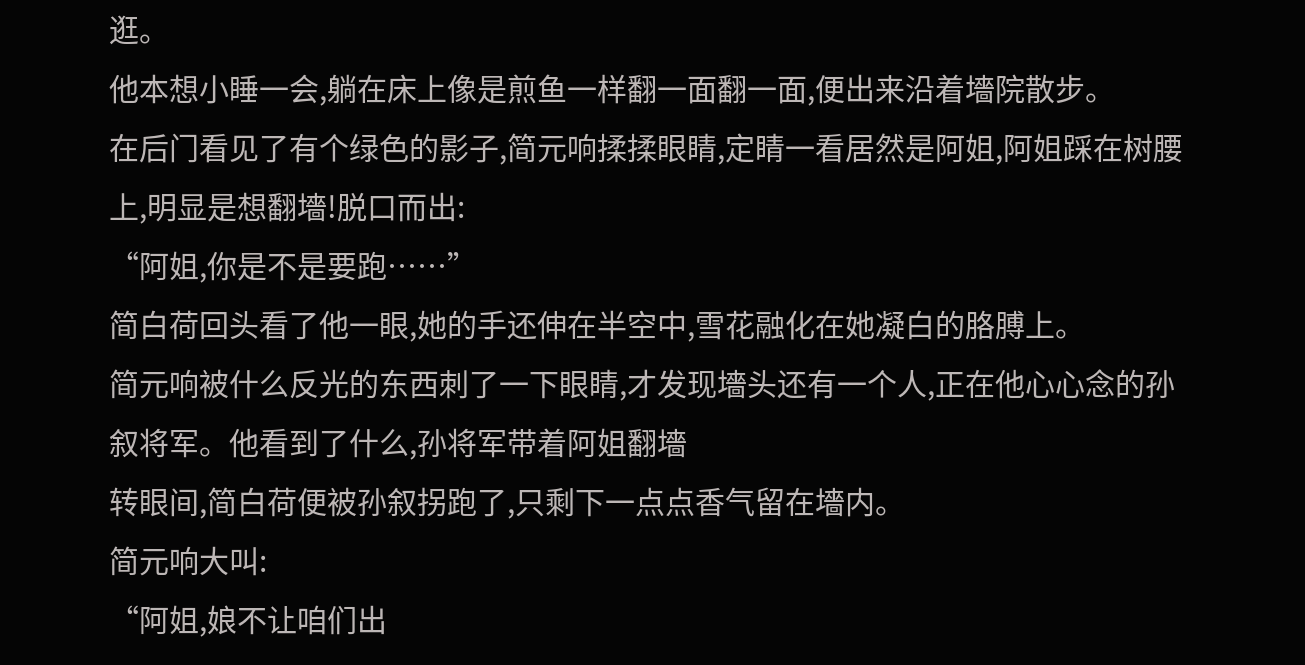逛。
他本想小睡一会,躺在床上像是煎鱼一样翻一面翻一面,便出来沿着墻院散步。
在后门看见了有个绿色的影子,简元响揉揉眼睛,定睛一看居然是阿姐,阿姐踩在树腰上,明显是想翻墻!脱口而出:
“阿姐,你是不是要跑……”
简白荷回头看了他一眼,她的手还伸在半空中,雪花融化在她凝白的胳膊上。
简元响被什么反光的东西刺了一下眼睛,才发现墻头还有一个人,正在他心心念的孙叙将军。他看到了什么,孙将军带着阿姐翻墻
转眼间,简白荷便被孙叙拐跑了,只剩下一点点香气留在墻内。
简元响大叫:
“阿姐,娘不让咱们出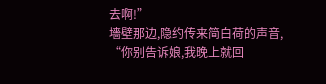去啊!”
墻壁那边,隐约传来简白荷的声音,
“你别告诉娘,我晚上就回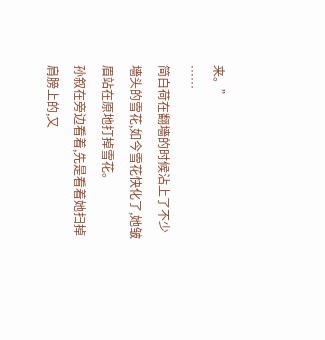来。”
……
简白荷在翻墻的时候沾上了不少墻头的雪花,如今雪花快化了,她皱眉站在原地打掉雪花。
孙叙在旁边看着,先是看着她扫掉肩膀上的,又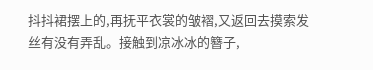抖抖裙摆上的,再抚平衣裳的皱褶,又返回去摸索发丝有没有弄乱。接触到凉冰冰的簪子,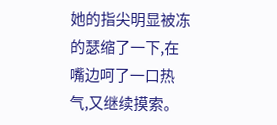她的指尖明显被冻的瑟缩了一下,在嘴边呵了一口热气,又继续摸索。